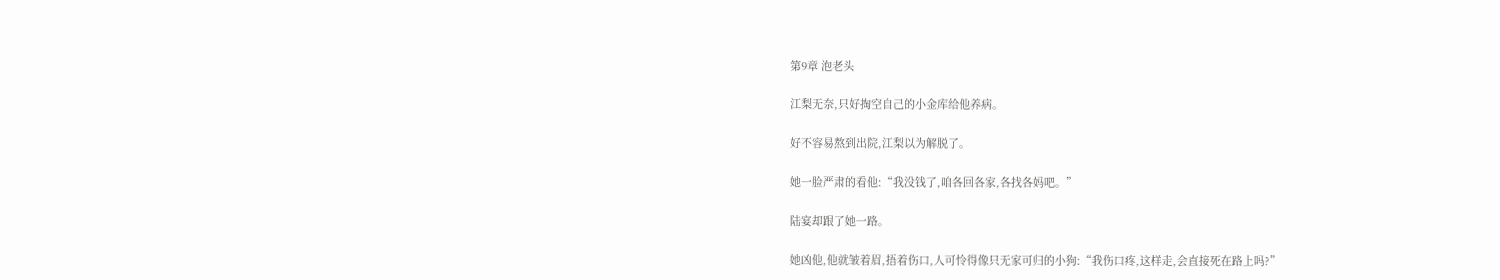第9章 泡老头

江梨无奈,只好掏空自己的小金库给他养病。

好不容易熬到出院,江梨以为解脱了。

她一脸严肃的看他:“我没钱了,咱各回各家,各找各妈吧。”

陆宴却跟了她一路。

她凶他,他就皱着眉,捂着伤口,人可怜得像只无家可归的小狗:“我伤口疼,这样走,会直接死在路上吗?”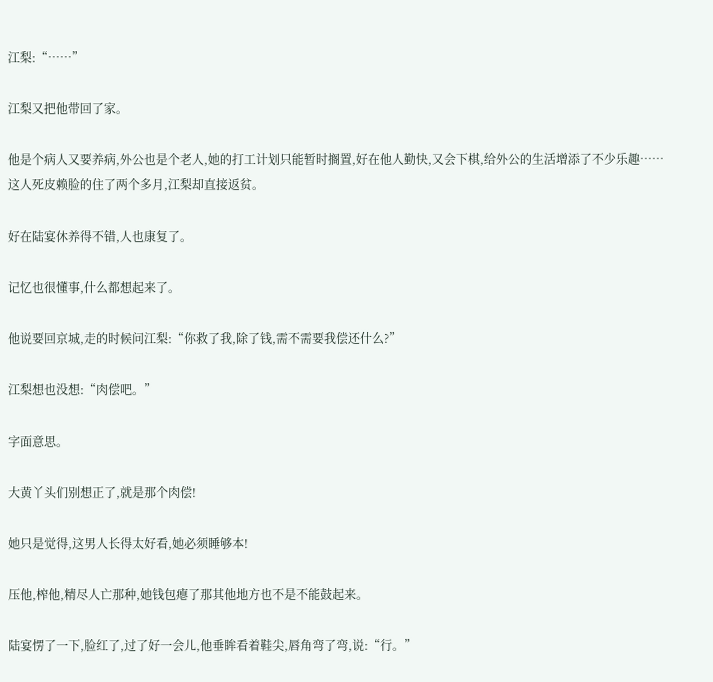江梨:“……”

江梨又把他带回了家。

他是个病人又要养病,外公也是个老人,她的打工计划只能暂时搁置,好在他人勤快,又会下棋,给外公的生活增添了不少乐趣……这人死皮赖脸的住了两个多月,江梨却直接返贫。

好在陆宴休养得不错,人也康复了。

记忆也很懂事,什么都想起来了。

他说要回京城,走的时候问江梨:“你救了我,除了钱,需不需要我偿还什么?”

江梨想也没想:“肉偿吧。”

字面意思。

大黄丫头们别想正了,就是那个肉偿!

她只是觉得,这男人长得太好看,她必须睡够本!

压他,榨他,精尽人亡那种,她钱包瘪了那其他地方也不是不能鼓起来。

陆宴愣了一下,脸红了,过了好一会儿,他垂眸看着鞋尖,唇角弯了弯,说:“行。”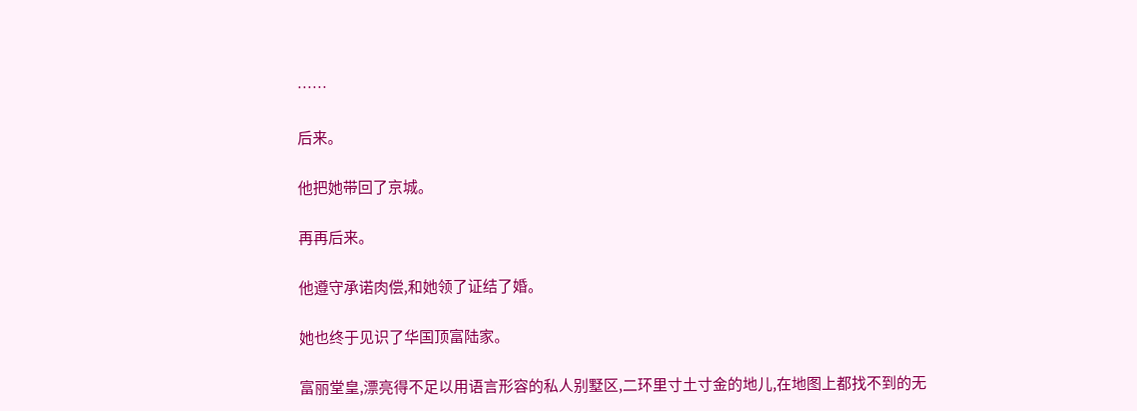……

后来。

他把她带回了京城。

再再后来。

他遵守承诺肉偿,和她领了证结了婚。

她也终于见识了华国顶富陆家。

富丽堂皇,漂亮得不足以用语言形容的私人别墅区,二环里寸土寸金的地儿,在地图上都找不到的无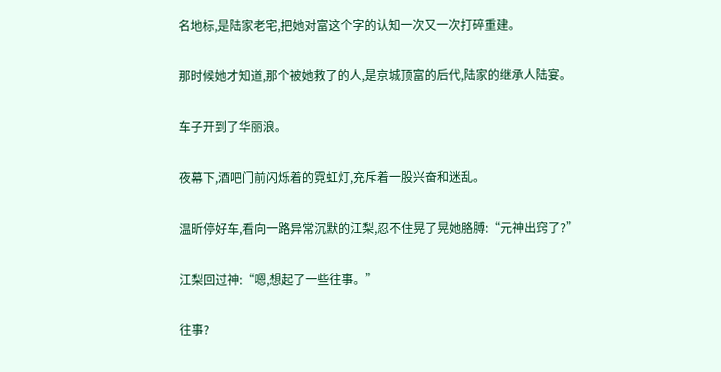名地标,是陆家老宅,把她对富这个字的认知一次又一次打碎重建。

那时候她才知道,那个被她救了的人,是京城顶富的后代,陆家的继承人陆宴。

车子开到了华丽浪。

夜幕下,酒吧门前闪烁着的霓虹灯,充斥着一股兴奋和迷乱。

温昕停好车,看向一路异常沉默的江梨,忍不住晃了晃她胳膊:“元神出窍了?”

江梨回过神:“嗯,想起了一些往事。”

往事?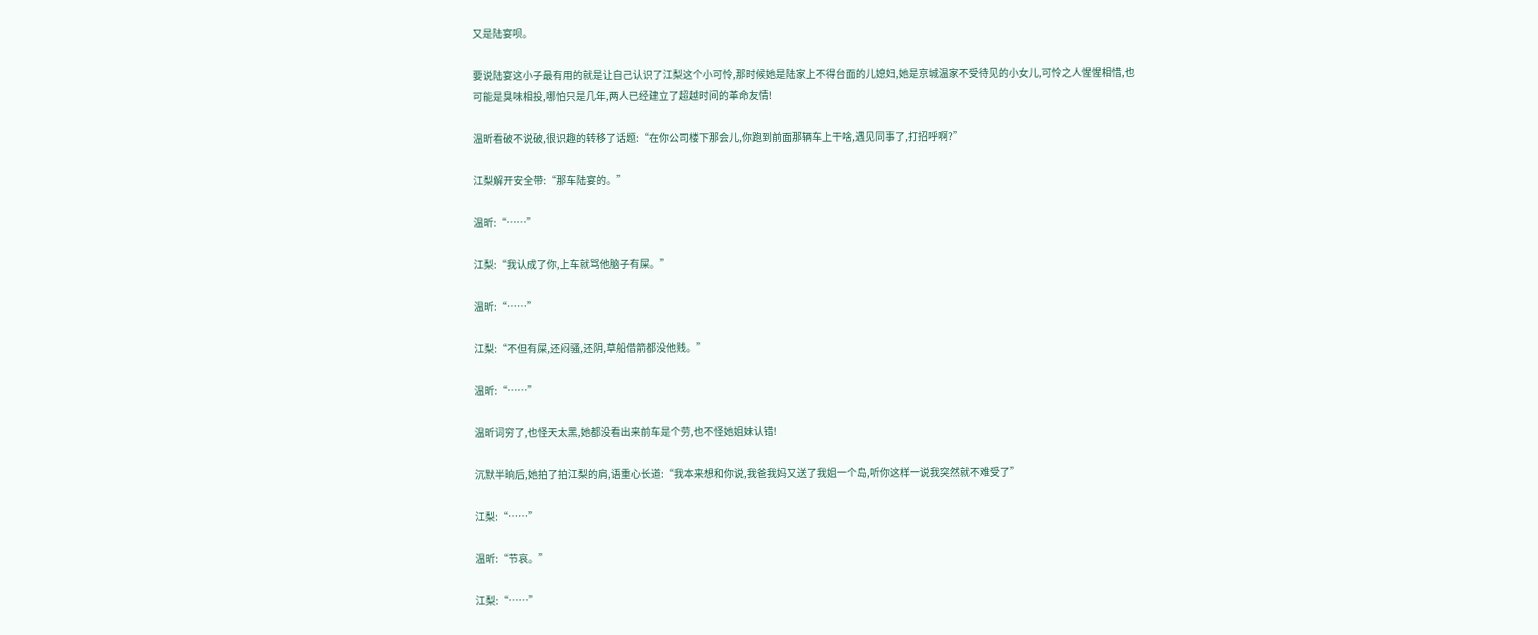又是陆宴呗。

要说陆宴这小子最有用的就是让自己认识了江梨这个小可怜,那时候她是陆家上不得台面的儿媳妇,她是京城温家不受待见的小女儿,可怜之人惺惺相惜,也可能是臭味相投,哪怕只是几年,两人已经建立了超越时间的革命友情!

温昕看破不说破,很识趣的转移了话题:“在你公司楼下那会儿,你跑到前面那辆车上干啥,遇见同事了,打招呼啊?”

江梨解开安全带:“那车陆宴的。”

温昕:“……”

江梨:“我认成了你,上车就骂他脑子有屎。”

温昕:“……”

江梨:“不但有屎,还闷骚,还阴,草船借箭都没他贱。”

温昕:“……”

温昕词穷了,也怪天太黑,她都没看出来前车是个劳,也不怪她姐妹认错!

沉默半晌后,她拍了拍江梨的肩,语重心长道:“我本来想和你说,我爸我妈又送了我姐一个岛,听你这样一说我突然就不难受了”

江梨:“……”

温昕:“节哀。”

江梨:“……”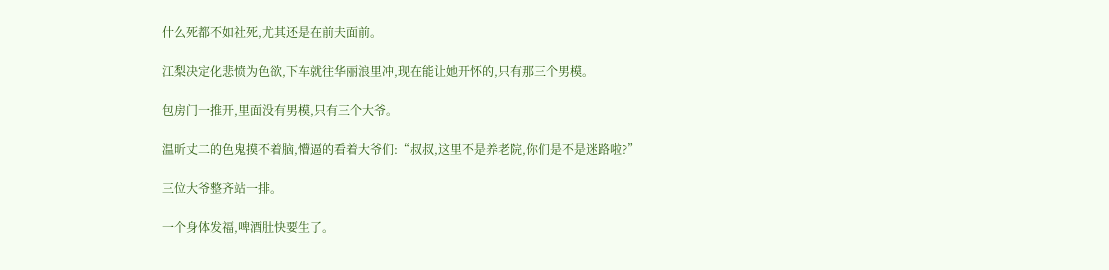什么死都不如社死,尤其还是在前夫面前。

江梨决定化悲愤为色欲,下车就往华丽浪里冲,现在能让她开怀的,只有那三个男模。

包房门一推开,里面没有男模,只有三个大爷。

温昕丈二的色鬼摸不着脑,懵逼的看着大爷们:“叔叔,这里不是养老院,你们是不是迷路啦?”

三位大爷整齐站一排。

一个身体发福,啤酒肚快要生了。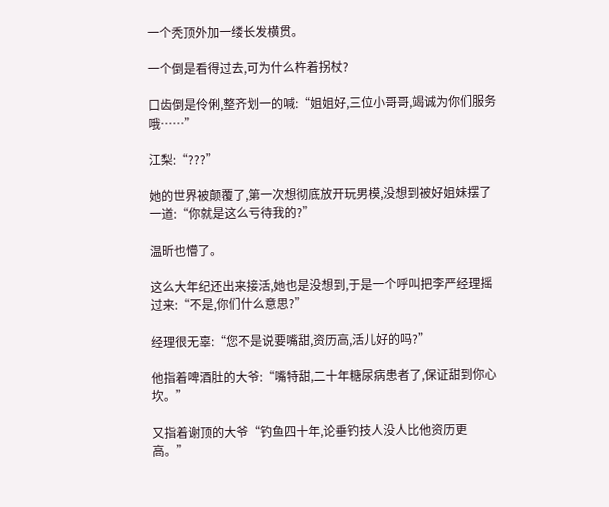一个秃顶外加一缕长发横贯。

一个倒是看得过去,可为什么杵着拐杖?

口齿倒是伶俐,整齐划一的喊:“姐姐好,三位小哥哥,竭诚为你们服务哦……”

江梨:“???”

她的世界被颠覆了,第一次想彻底放开玩男模,没想到被好姐妹摆了一道:“你就是这么亏待我的?”

温昕也懵了。

这么大年纪还出来接活,她也是没想到,于是一个呼叫把李严经理摇过来:“不是,你们什么意思?”

经理很无辜:“您不是说要嘴甜,资历高,活儿好的吗?”

他指着啤酒肚的大爷:“嘴特甜,二十年糖尿病患者了,保证甜到你心坎。”

又指着谢顶的大爷“钓鱼四十年,论垂钓技人没人比他资历更高。”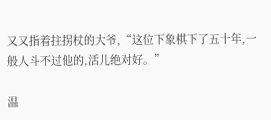又又指着拄拐杖的大爷,“这位下象棋下了五十年,一般人斗不过他的,活儿绝对好。”

温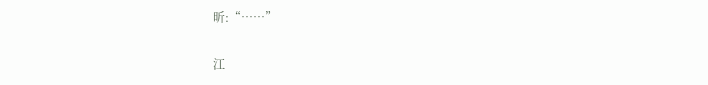昕:“……”

江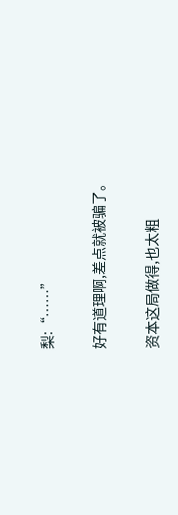梨:“……”

好有道理啊,差点就被骗了。

资本这局做得,也太粗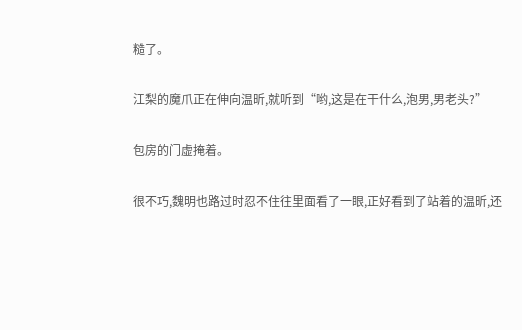糙了。

江梨的魔爪正在伸向温昕,就听到“哟,这是在干什么,泡男,男老头?”

包房的门虚掩着。

很不巧,魏明也路过时忍不住往里面看了一眼,正好看到了站着的温昕,还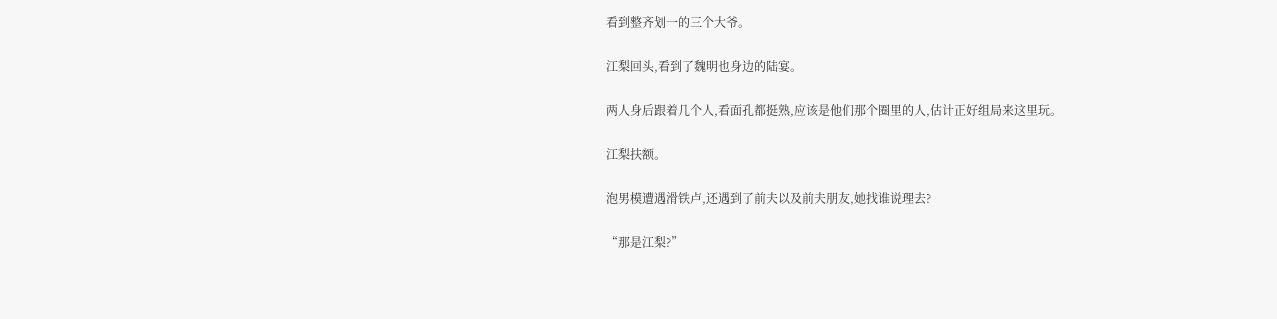看到整齐划一的三个大爷。

江梨回头,看到了魏明也身边的陆宴。

两人身后跟着几个人,看面孔都挺熟,应该是他们那个圈里的人,估计正好组局来这里玩。

江梨扶额。

泡男模遭遇滑铁卢,还遇到了前夫以及前夫朋友,她找谁说理去?

“那是江梨?”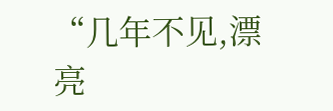“几年不见,漂亮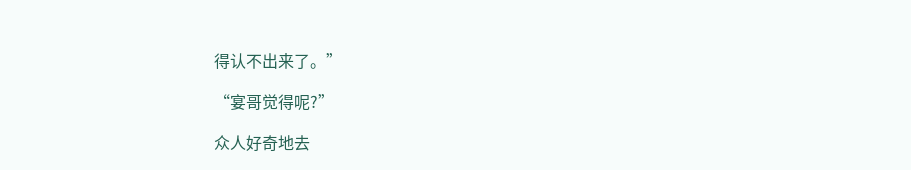得认不出来了。”

“宴哥觉得呢?”

众人好奇地去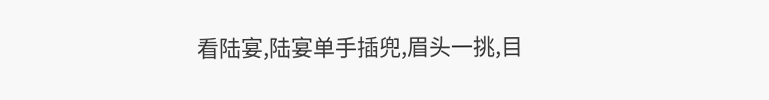看陆宴,陆宴单手插兜,眉头一挑,目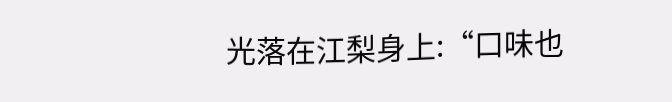光落在江梨身上:“口味也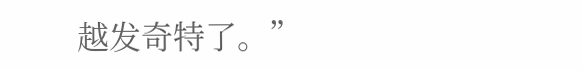越发奇特了。”